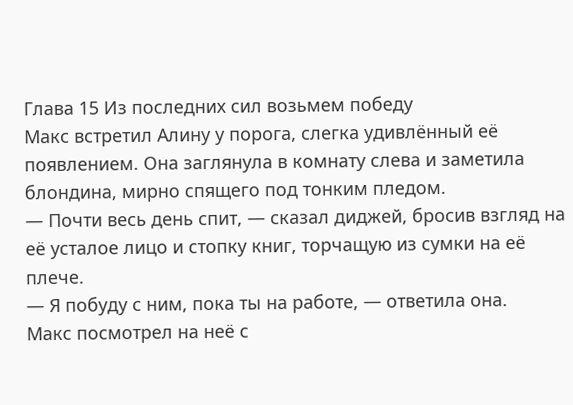Глава 15 Из последних сил возьмем победу
Макс встретил Алину у порога, слегка удивлённый её появлением. Она заглянула в комнату слева и заметила блондина, мирно спящего под тонким пледом.
— Почти весь день спит, — сказал диджей, бросив взгляд на её усталое лицо и стопку книг, торчащую из сумки на её плече.
— Я побуду с ним, пока ты на работе, — ответила она.
Макс посмотрел на неё с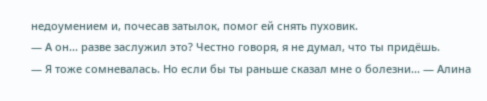недоумением и, почесав затылок, помог ей снять пуховик.
— А он... разве заслужил это? Честно говоря, я не думал, что ты придёшь.
— Я тоже сомневалась. Но если бы ты раньше сказал мне о болезни... — Алина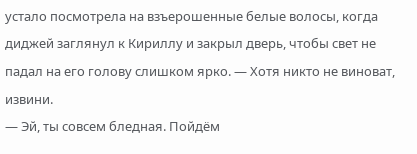устало посмотрела на взъерошенные белые волосы, когда диджей заглянул к Кириллу и закрыл дверь, чтобы свет не падал на его голову слишком ярко. — Хотя никто не виноват, извини.
— Эй, ты совсем бледная. Пойдём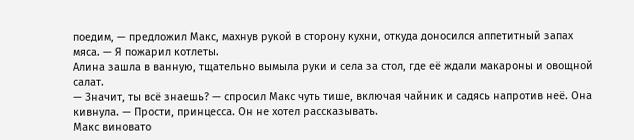поедим, — предложил Макс, махнув рукой в сторону кухни, откуда доносился аппетитный запах мяса. — Я пожарил котлеты.
Алина зашла в ванную, тщательно вымыла руки и села за стол, где её ждали макароны и овощной салат.
— Значит, ты всё знаешь? — спросил Макс чуть тише, включая чайник и садясь напротив неё. Она кивнула. — Прости, принцесса. Он не хотел рассказывать.
Макс виновато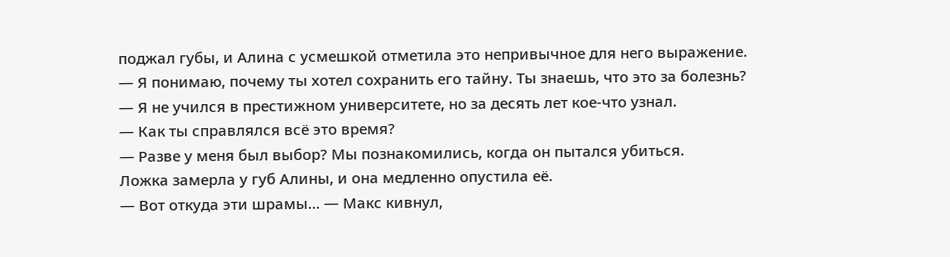поджал губы, и Алина с усмешкой отметила это непривычное для него выражение.
— Я понимаю, почему ты хотел сохранить его тайну. Ты знаешь, что это за болезнь?
— Я не учился в престижном университете, но за десять лет кое-что узнал.
— Как ты справлялся всё это время?
— Разве у меня был выбор? Мы познакомились, когда он пытался убиться.
Ложка замерла у губ Алины, и она медленно опустила её.
— Вот откуда эти шрамы... — Макс кивнул,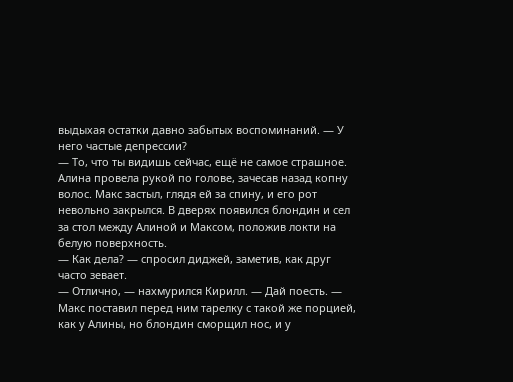выдыхая остатки давно забытых воспоминаний. — У него частые депрессии?
— То, что ты видишь сейчас, ещё не самое страшное.
Алина провела рукой по голове, зачесав назад копну волос. Макс застыл, глядя ей за спину, и его рот невольно закрылся. В дверях появился блондин и сел за стол между Алиной и Максом, положив локти на белую поверхность.
— Как дела? — спросил диджей, заметив, как друг часто зевает.
— Отлично, — нахмурился Кирилл. — Дай поесть. — Макс поставил перед ним тарелку с такой же порцией, как у Алины, но блондин сморщил нос, и у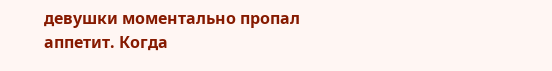девушки моментально пропал аппетит. Когда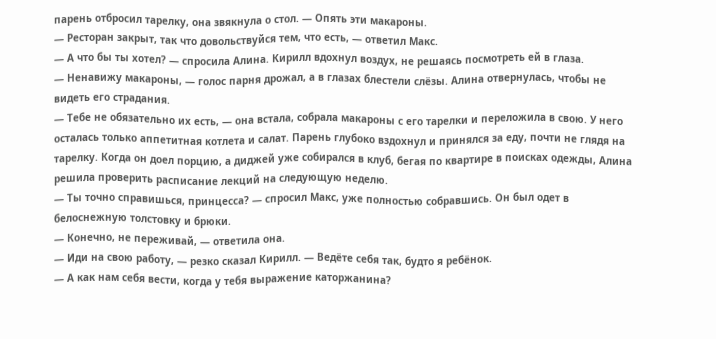парень отбросил тарелку, она звякнула о стол. — Опять эти макароны.
— Ресторан закрыт, так что довольствуйся тем, что есть, — ответил Макс.
— А что бы ты хотел? — спросила Алина. Кирилл вдохнул воздух, не решаясь посмотреть ей в глаза.
— Ненавижу макароны, — голос парня дрожал, а в глазах блестели слёзы. Алина отвернулась, чтобы не видеть его страдания.
— Тебе не обязательно их есть, — она встала, собрала макароны с его тарелки и переложила в свою. У него осталась только аппетитная котлета и салат. Парень глубоко вздохнул и принялся за еду, почти не глядя на тарелку. Когда он доел порцию, а диджей уже собирался в клуб, бегая по квартире в поисках одежды, Алина решила проверить расписание лекций на следующую неделю.
— Ты точно справишься, принцесса? — спросил Макс, уже полностью собравшись. Он был одет в белоснежную толстовку и брюки.
— Конечно, не переживай, — ответила она.
— Иди на свою работу, — резко сказал Кирилл. — Ведёте себя так, будто я ребёнок.
— А как нам себя вести, когда у тебя выражение каторжанина?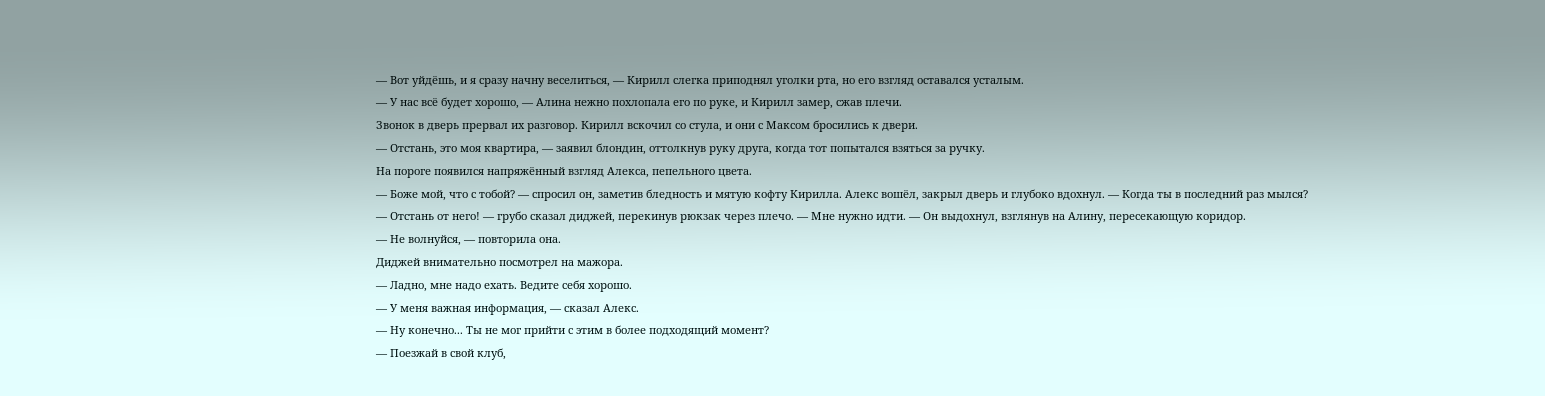— Вот уйдёшь, и я сразу начну веселиться, — Кирилл слегка приподнял уголки рта, но его взгляд оставался усталым.
— У нас всё будет хорошо, — Алина нежно похлопала его по руке, и Кирилл замер, сжав плечи.
Звонок в дверь прервал их разговор. Кирилл вскочил со стула, и они с Максом бросились к двери.
— Отстань, это моя квартира, — заявил блондин, оттолкнув руку друга, когда тот попытался взяться за ручку.
На пороге появился напряжённый взгляд Алекса, пепельного цвета.
— Боже мой, что с тобой? — спросил он, заметив бледность и мятую кофту Кирилла. Алекс вошёл, закрыл дверь и глубоко вдохнул. — Когда ты в последний раз мылся?
— Отстань от него! — грубо сказал диджей, перекинув рюкзак через плечо. — Мне нужно идти. — Он выдохнул, взглянув на Алину, пересекающую коридор.
— Не волнуйся, — повторила она.
Диджей внимательно посмотрел на мажора.
— Ладно, мне надо ехать. Ведите себя хорошо.
— У меня важная информация, — сказал Алекс.
— Ну конечно... Ты не мог прийти с этим в более подходящий момент?
— Поезжай в свой клуб,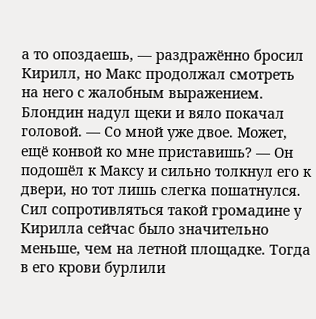а то опоздаешь, — раздражённо бросил Кирилл, но Макс продолжал смотреть на него с жалобным выражением. Блондин надул щеки и вяло покачал головой. — Со мной уже двое. Может, ещё конвой ко мне приставишь? — Он подошёл к Максу и сильно толкнул его к двери, но тот лишь слегка пошатнулся. Сил сопротивляться такой громадине у Кирилла сейчас было значительно меньше, чем на летной площадке. Тогда в его крови бурлили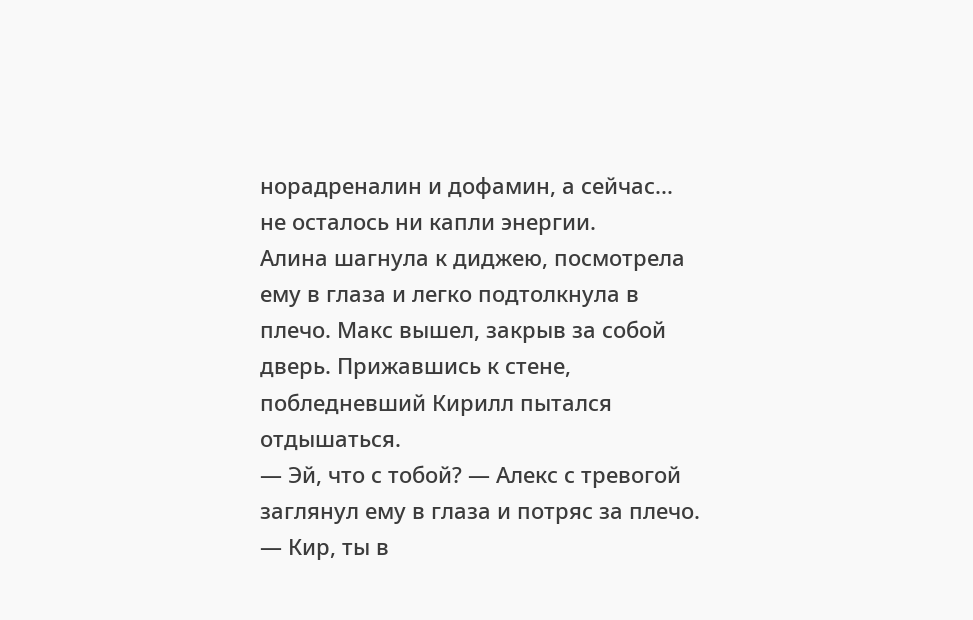норадреналин и дофамин, а сейчас... не осталось ни капли энергии.
Алина шагнула к диджею, посмотрела ему в глаза и легко подтолкнула в плечо. Макс вышел, закрыв за собой дверь. Прижавшись к стене, побледневший Кирилл пытался отдышаться.
— Эй, что с тобой? — Алекс с тревогой заглянул ему в глаза и потряс за плечо. — Кир, ты в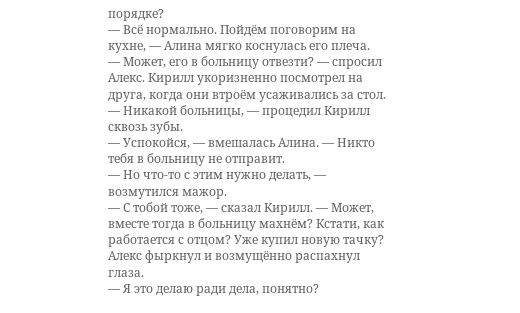порядке?
— Всё нормально. Пойдём поговорим на кухне, — Алина мягко коснулась его плеча.
— Может, его в больницу отвезти? — спросил Алекс. Кирилл укоризненно посмотрел на друга, когда они втроём усаживались за стол.
— Никакой больницы, — процедил Кирилл сквозь зубы.
— Успокойся, — вмешалась Алина. — Никто тебя в больницу не отправит.
— Но что-то с этим нужно делать, — возмутился мажор.
— С тобой тоже, — сказал Кирилл. — Может, вместе тогда в больницу махнём? Кстати, как работается с отцом? Уже купил новую тачку?
Алекс фыркнул и возмущённо распахнул глаза.
— Я это делаю ради дела, понятно?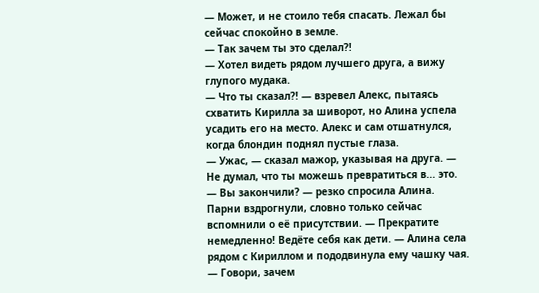— Может, и не стоило тебя спасать. Лежал бы сейчас спокойно в земле.
— Так зачем ты это сделал?!
— Хотел видеть рядом лучшего друга, а вижу глупого мудака.
— Что ты сказал?! — взревел Алекс, пытаясь схватить Кирилла за шиворот, но Алина успела усадить его на место. Алекс и сам отшатнулся, когда блондин поднял пустые глаза.
— Ужас, — сказал мажор, указывая на друга. — Не думал, что ты можешь превратиться в... это.
— Вы закончили? — резко спросила Алина. Парни вздрогнули, словно только сейчас вспомнили о её присутствии. — Прекратите немедленно! Ведёте себя как дети. — Алина села рядом с Кириллом и пододвинула ему чашку чая. — Говори, зачем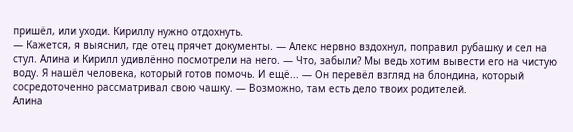пришёл, или уходи. Кириллу нужно отдохнуть.
— Кажется, я выяснил, где отец прячет документы. — Алекс нервно вздохнул, поправил рубашку и сел на стул. Алина и Кирилл удивлённо посмотрели на него. — Что, забыли? Мы ведь хотим вывести его на чистую воду. Я нашёл человека, который готов помочь. И ещё... — Он перевёл взгляд на блондина, который сосредоточенно рассматривал свою чашку. — Возможно, там есть дело твоих родителей.
Алина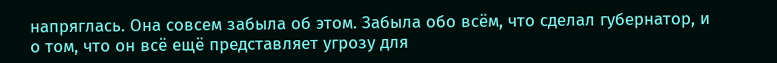напряглась. Она совсем забыла об этом. Забыла обо всём, что сделал губернатор, и о том, что он всё ещё представляет угрозу для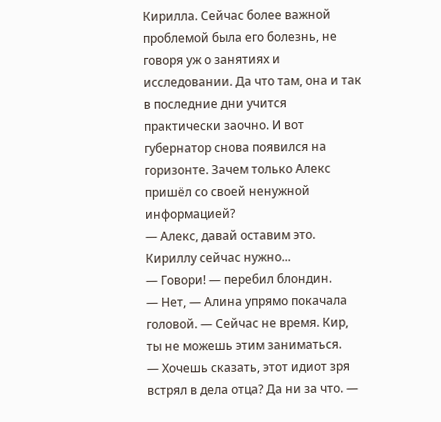Кирилла. Сейчас более важной проблемой была его болезнь, не говоря уж о занятиях и исследовании. Да что там, она и так в последние дни учится практически заочно. И вот губернатор снова появился на горизонте. Зачем только Алекс пришёл со своей ненужной информацией?
— Алекс, давай оставим это. Кириллу сейчас нужно...
— Говори! — перебил блондин.
— Нет, — Алина упрямо покачала головой. — Сейчас не время. Кир, ты не можешь этим заниматься.
— Хочешь сказать, этот идиот зря встрял в дела отца? Да ни за что. —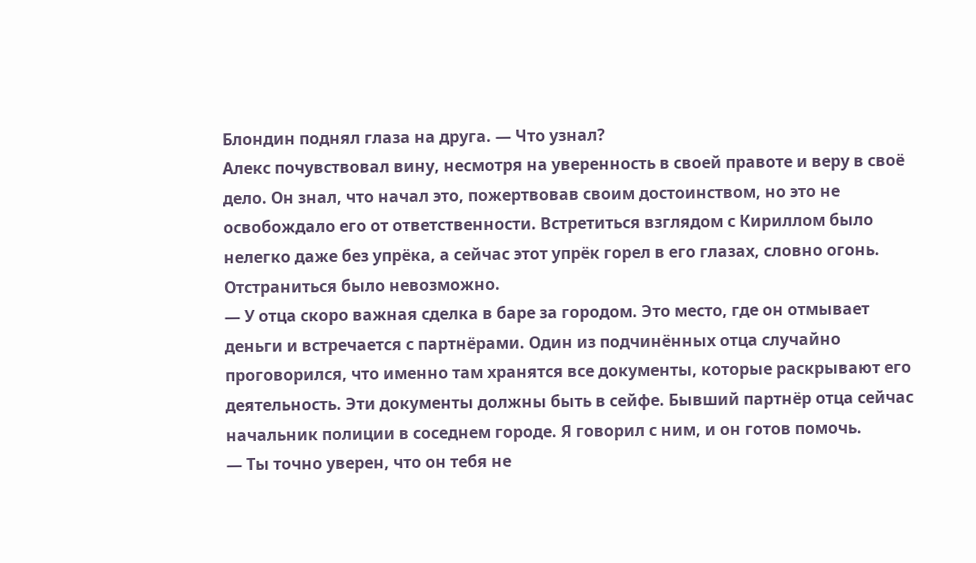Блондин поднял глаза на друга. — Что узнал?
Алекс почувствовал вину, несмотря на уверенность в своей правоте и веру в своё дело. Он знал, что начал это, пожертвовав своим достоинством, но это не освобождало его от ответственности. Встретиться взглядом с Кириллом было нелегко даже без упрёка, а сейчас этот упрёк горел в его глазах, словно огонь. Отстраниться было невозможно.
— У отца скоро важная сделка в баре за городом. Это место, где он отмывает деньги и встречается с партнёрами. Один из подчинённых отца случайно проговорился, что именно там хранятся все документы, которые раскрывают его деятельность. Эти документы должны быть в сейфе. Бывший партнёр отца сейчас начальник полиции в соседнем городе. Я говорил с ним, и он готов помочь.
— Ты точно уверен, что он тебя не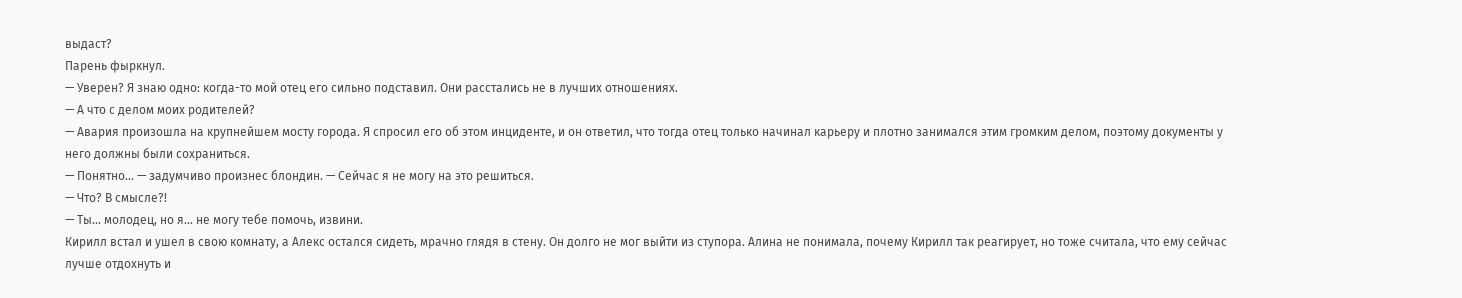выдаст?
Парень фыркнул.
— Уверен? Я знаю одно: когда-то мой отец его сильно подставил. Они расстались не в лучших отношениях.
— А что с делом моих родителей?
— Авария произошла на крупнейшем мосту города. Я спросил его об этом инциденте, и он ответил, что тогда отец только начинал карьеру и плотно занимался этим громким делом, поэтому документы у него должны были сохраниться.
— Понятно... — задумчиво произнес блондин. — Сейчас я не могу на это решиться.
— Что? В смысле?!
— Ты... молодец, но я... не могу тебе помочь, извини.
Кирилл встал и ушел в свою комнату, а Алекс остался сидеть, мрачно глядя в стену. Он долго не мог выйти из ступора. Алина не понимала, почему Кирилл так реагирует, но тоже считала, что ему сейчас лучше отдохнуть и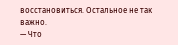восстановиться. Остальное не так важно.
— Что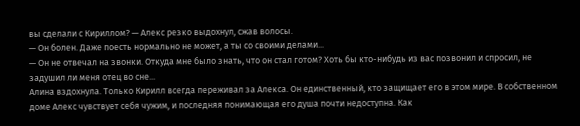вы сделали с Кириллом? — Алекс резко выдохнул, сжав волосы.
— Он болен. Даже поесть нормально не может, а ты со своими делами...
— Он не отвечал на звонки. Откуда мне было знать, что он стал готом? Хоть бы кто-нибудь из вас позвонил и спросил, не задушил ли меня отец во сне...
Алина вздохнула. Только Кирилл всегда переживал за Алекса. Он единственный, кто защищает его в этом мире. В собственном доме Алекс чувствует себя чужим, и последняя понимающая его душа почти недоступна. Как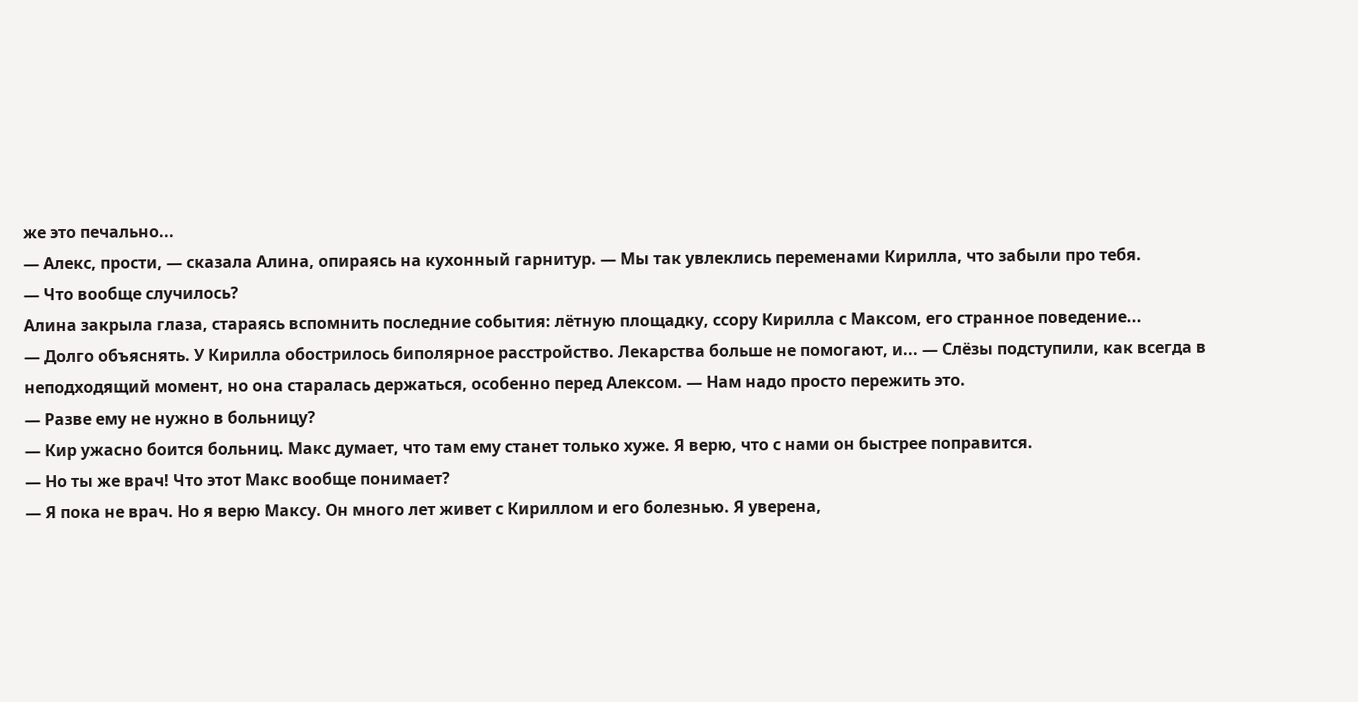же это печально...
— Алекс, прости, — сказала Алина, опираясь на кухонный гарнитур. — Мы так увлеклись переменами Кирилла, что забыли про тебя.
— Что вообще случилось?
Алина закрыла глаза, стараясь вспомнить последние события: лётную площадку, ссору Кирилла с Максом, его странное поведение...
— Долго объяснять. У Кирилла обострилось биполярное расстройство. Лекарства больше не помогают, и... — Слёзы подступили, как всегда в неподходящий момент, но она старалась держаться, особенно перед Алексом. — Нам надо просто пережить это.
— Разве ему не нужно в больницу?
— Кир ужасно боится больниц. Макс думает, что там ему станет только хуже. Я верю, что с нами он быстрее поправится.
— Но ты же врач! Что этот Макс вообще понимает?
— Я пока не врач. Но я верю Максу. Он много лет живет с Кириллом и его болезнью. Я уверена,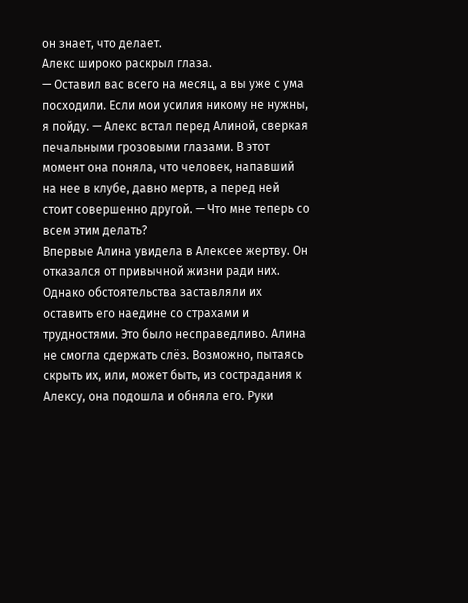он знает, что делает.
Алекс широко раскрыл глаза.
— Оставил вас всего на месяц, а вы уже с ума посходили. Если мои усилия никому не нужны, я пойду. — Алекс встал перед Алиной, сверкая печальными грозовыми глазами. В этот момент она поняла, что человек, напавший на нее в клубе, давно мертв, а перед ней стоит совершенно другой. — Что мне теперь со всем этим делать?
Впервые Алина увидела в Алексее жертву. Он отказался от привычной жизни ради них. Однако обстоятельства заставляли их оставить его наедине со страхами и трудностями. Это было несправедливо. Алина не смогла сдержать слёз. Возможно, пытаясь скрыть их, или, может быть, из сострадания к Алексу, она подошла и обняла его. Руки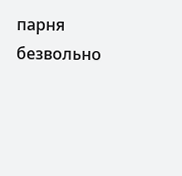парня безвольно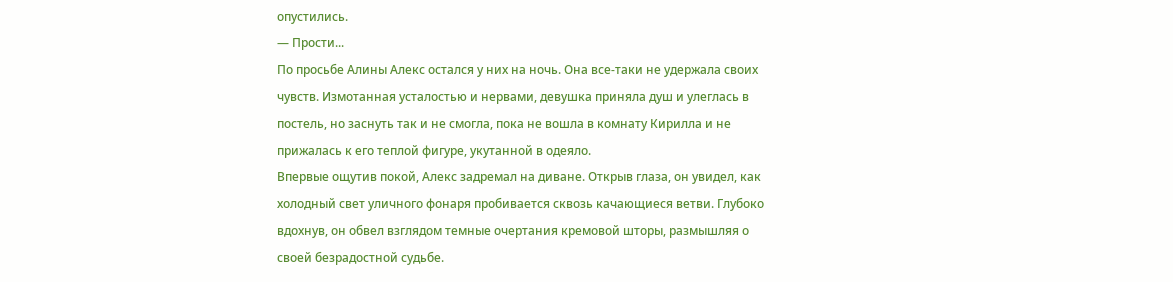опустились.
— Прости...
По просьбе Алины Алекс остался у них на ночь. Она все-таки не удержала своих чувств. Измотанная усталостью и нервами, девушка приняла душ и улеглась в постель, но заснуть так и не смогла, пока не вошла в комнату Кирилла и не прижалась к его теплой фигуре, укутанной в одеяло.
Впервые ощутив покой, Алекс задремал на диване. Открыв глаза, он увидел, как холодный свет уличного фонаря пробивается сквозь качающиеся ветви. Глубоко вдохнув, он обвел взглядом темные очертания кремовой шторы, размышляя о своей безрадостной судьбе.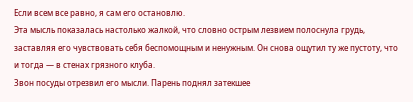Если всем все равно, я сам его остановлю.
Эта мысль показалась настолько жалкой, что словно острым лезвием полоснула грудь, заставляя его чувствовать себя беспомощным и ненужным. Он снова ощутил ту же пустоту, что и тогда — в стенах грязного клуба.
Звон посуды отрезвил его мысли. Парень поднял затекшее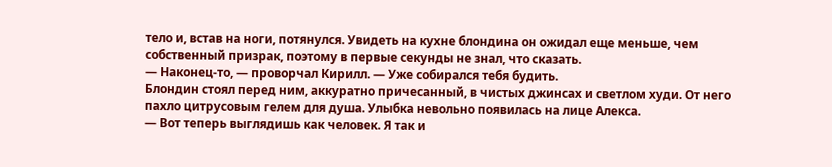тело и, встав на ноги, потянулся. Увидеть на кухне блондина он ожидал еще меньше, чем собственный призрак, поэтому в первые секунды не знал, что сказать.
— Наконец-то, — проворчал Кирилл. — Уже собирался тебя будить.
Блондин стоял перед ним, аккуратно причесанный, в чистых джинсах и светлом худи. От него пахло цитрусовым гелем для душа. Улыбка невольно появилась на лице Алекса.
— Вот теперь выглядишь как человек. Я так и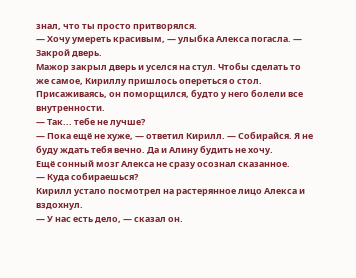знал, что ты просто притворялся.
— Хочу умереть красивым, — улыбка Алекса погасла. — Закрой дверь.
Мажор закрыл дверь и уселся на стул. Чтобы сделать то же самое, Кириллу пришлось опереться о стол. Присаживаясь, он поморщился, будто у него болели все внутренности.
— Так... тебе не лучше?
— Пока ещё не хуже, — ответил Кирилл. — Собирайся. Я не буду ждать тебя вечно. Да и Алину будить не хочу.
Ещё сонный мозг Алекса не сразу осознал сказанное.
— Куда собираешься?
Кирилл устало посмотрел на растерянное лицо Алекса и вздохнул.
— У нас есть дело, — сказал он.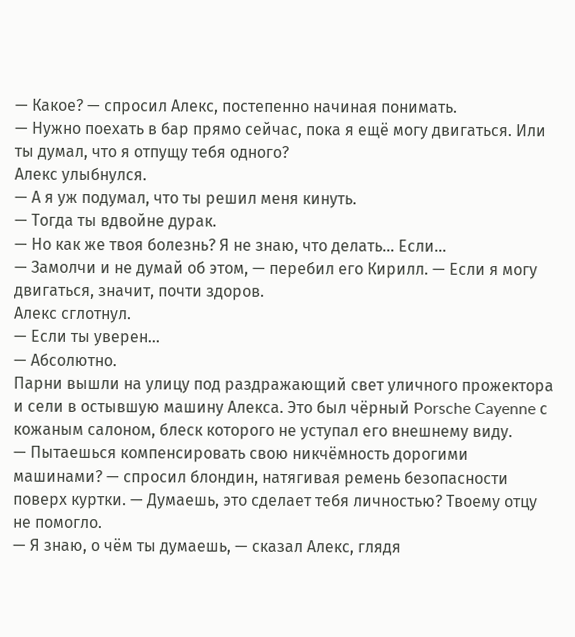— Какое? — спросил Алекс, постепенно начиная понимать.
— Нужно поехать в бар прямо сейчас, пока я ещё могу двигаться. Или ты думал, что я отпущу тебя одного?
Алекс улыбнулся.
— А я уж подумал, что ты решил меня кинуть.
— Тогда ты вдвойне дурак.
— Но как же твоя болезнь? Я не знаю, что делать... Если...
— Замолчи и не думай об этом, — перебил его Кирилл. — Если я могу двигаться, значит, почти здоров.
Алекс сглотнул.
— Если ты уверен...
— Абсолютно.
Парни вышли на улицу под раздражающий свет уличного прожектора и сели в остывшую машину Алекса. Это был чёрный Porsche Cayenne с кожаным салоном, блеск которого не уступал его внешнему виду.
— Пытаешься компенсировать свою никчёмность дорогими машинами? — спросил блондин, натягивая ремень безопасности поверх куртки. — Думаешь, это сделает тебя личностью? Твоему отцу не помогло.
— Я знаю, о чём ты думаешь, — сказал Алекс, глядя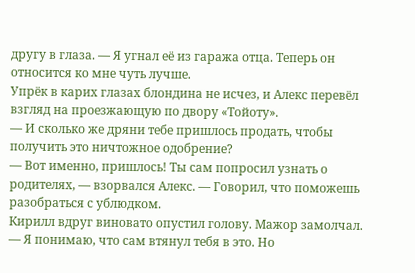другу в глаза. — Я угнал её из гаража отца. Теперь он относится ко мне чуть лучше.
Упрёк в карих глазах блондина не исчез, и Алекс перевёл взгляд на проезжающую по двору «Тойоту».
— И сколько же дряни тебе пришлось продать, чтобы получить это ничтожное одобрение?
— Вот именно, пришлось! Ты сам попросил узнать о родителях, — взорвался Алекс. — Говорил, что поможешь разобраться с ублюдком.
Кирилл вдруг виновато опустил голову. Мажор замолчал.
— Я понимаю, что сам втянул тебя в это. Но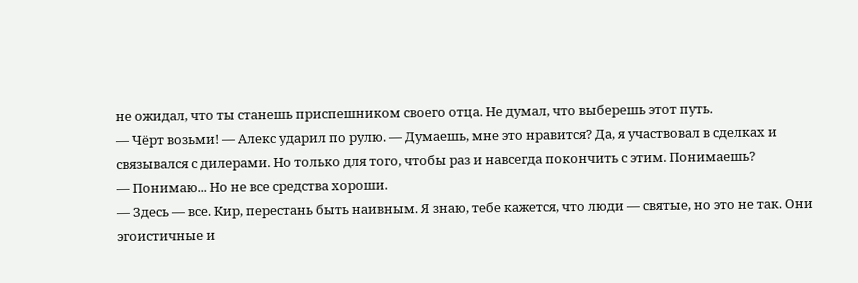не ожидал, что ты станешь приспешником своего отца. Не думал, что выберешь этот путь.
— Чёрт возьми! — Алекс ударил по рулю. — Думаешь, мне это нравится? Да, я участвовал в сделках и связывался с дилерами. Но только для того, чтобы раз и навсегда покончить с этим. Понимаешь?
— Понимаю... Но не все средства хороши.
— Здесь — все. Кир, перестань быть наивным. Я знаю, тебе кажется, что люди — святые, но это не так. Они эгоистичные и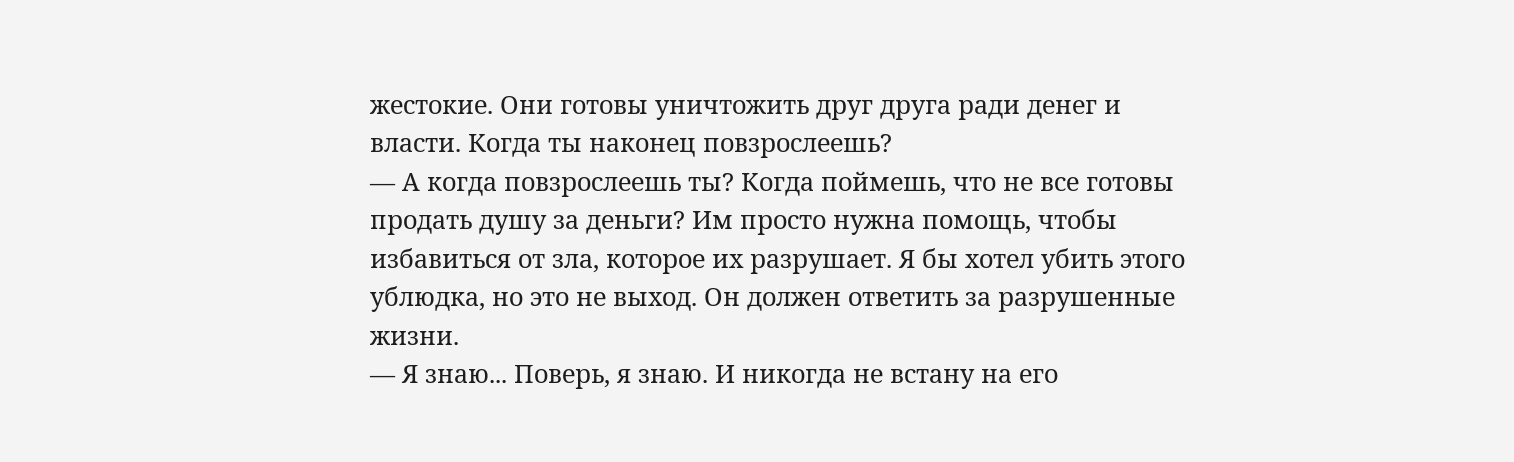жестокие. Они готовы уничтожить друг друга ради денег и власти. Когда ты наконец повзрослеешь?
— А когда повзрослеешь ты? Когда поймешь, что не все готовы продать душу за деньги? Им просто нужна помощь, чтобы избавиться от зла, которое их разрушает. Я бы хотел убить этого ублюдка, но это не выход. Он должен ответить за разрушенные жизни.
— Я знаю... Поверь, я знаю. И никогда не встану на его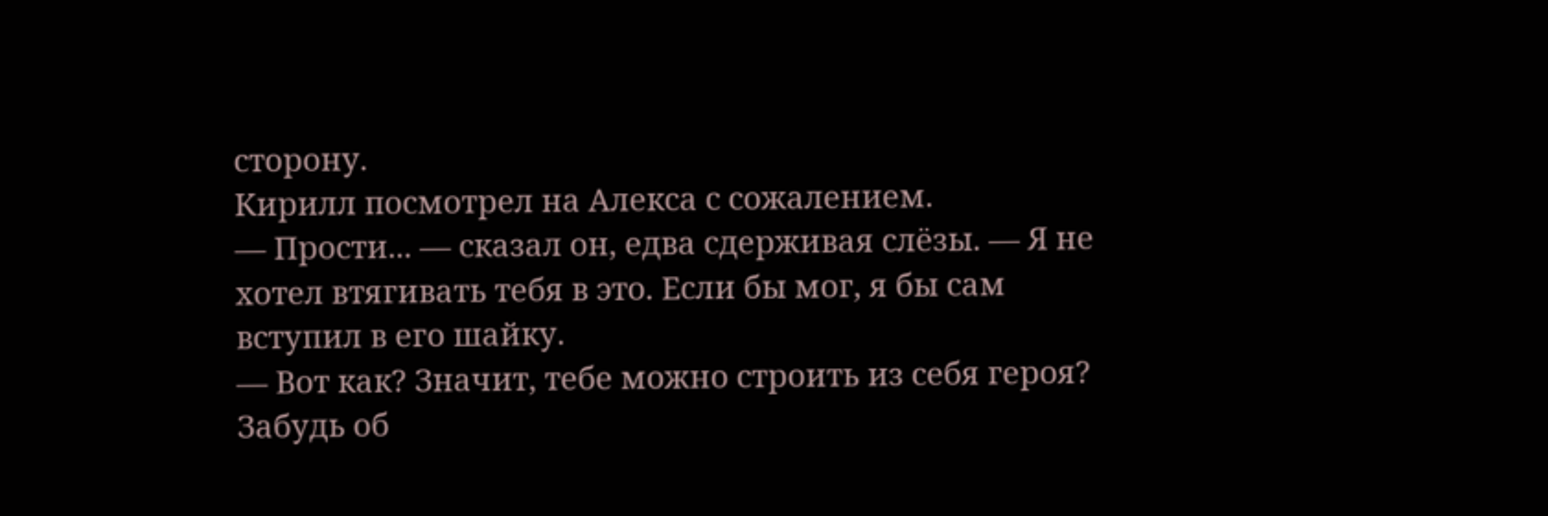сторону.
Кирилл посмотрел на Алекса с сожалением.
— Прости... — сказал он, едва сдерживая слёзы. — Я не хотел втягивать тебя в это. Если бы мог, я бы сам вступил в его шайку.
— Вот как? Значит, тебе можно строить из себя героя? Забудь об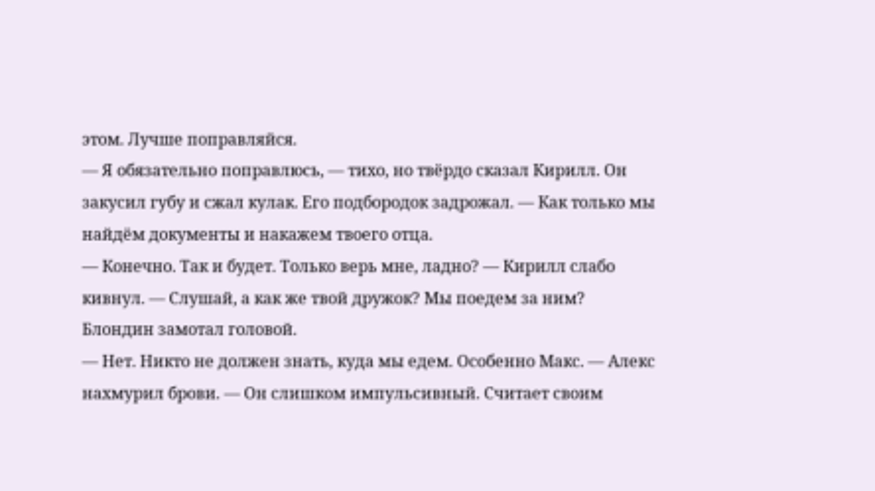этом. Лучше поправляйся.
— Я обязательно поправлюсь, — тихо, но твёрдо сказал Кирилл. Он закусил губу и сжал кулак. Его подбородок задрожал. — Как только мы найдём документы и накажем твоего отца.
— Конечно. Так и будет. Только верь мне, ладно? — Кирилл слабо кивнул. — Слушай, а как же твой дружок? Мы поедем за ним?
Блондин замотал головой.
— Нет. Никто не должен знать, куда мы едем. Особенно Макс. — Алекс нахмурил брови. — Он слишком импульсивный. Считает своим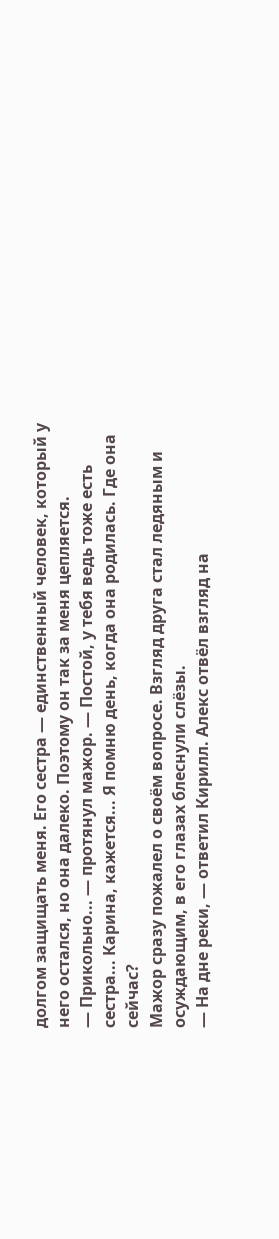долгом защищать меня. Его сестра — единственный человек, который у него остался, но она далеко. Поэтому он так за меня цепляется.
— Прикольно... — протянул мажор. — Постой, у тебя ведь тоже есть сестра... Карина, кажется... Я помню день, когда она родилась. Где она сейчас?
Мажор сразу пожалел о своём вопросе. Взгляд друга стал ледяным и осуждающим, в его глазах блеснули слёзы.
— На дне реки, — ответил Кирилл. Алекс отвёл взгляд на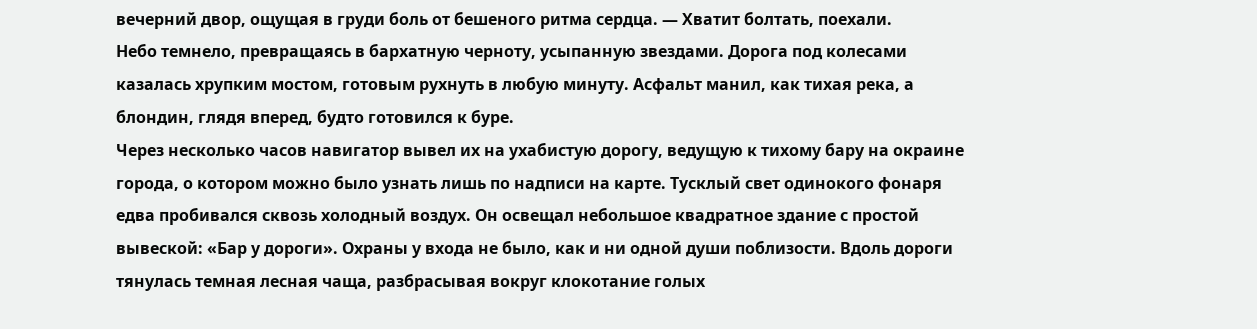вечерний двор, ощущая в груди боль от бешеного ритма сердца. — Хватит болтать, поехали.
Небо темнело, превращаясь в бархатную черноту, усыпанную звездами. Дорога под колесами казалась хрупким мостом, готовым рухнуть в любую минуту. Асфальт манил, как тихая река, а блондин, глядя вперед, будто готовился к буре.
Через несколько часов навигатор вывел их на ухабистую дорогу, ведущую к тихому бару на окраине города, о котором можно было узнать лишь по надписи на карте. Тусклый свет одинокого фонаря едва пробивался сквозь холодный воздух. Он освещал небольшое квадратное здание с простой вывеской: «Бар у дороги». Охраны у входа не было, как и ни одной души поблизости. Вдоль дороги тянулась темная лесная чаща, разбрасывая вокруг клокотание голых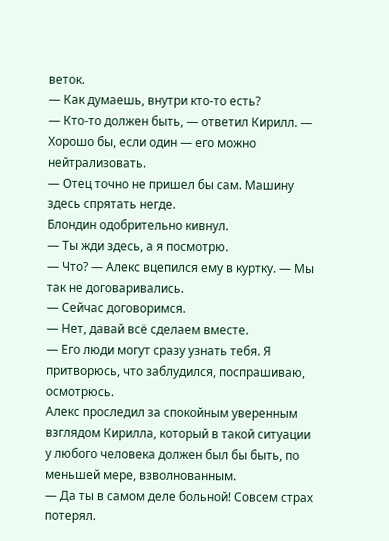веток.
— Как думаешь, внутри кто-то есть?
— Кто-то должен быть, — ответил Кирилл. — Хорошо бы, если один — его можно нейтрализовать.
— Отец точно не пришел бы сам. Машину здесь спрятать негде.
Блондин одобрительно кивнул.
— Ты жди здесь, а я посмотрю.
— Что? — Алекс вцепился ему в куртку. — Мы так не договаривались.
— Сейчас договоримся.
— Нет, давай всё сделаем вместе.
— Его люди могут сразу узнать тебя. Я притворюсь, что заблудился, поспрашиваю, осмотрюсь.
Алекс проследил за спокойным уверенным взглядом Кирилла, который в такой ситуации у любого человека должен был бы быть, по меньшей мере, взволнованным.
— Да ты в самом деле больной! Совсем страх потерял.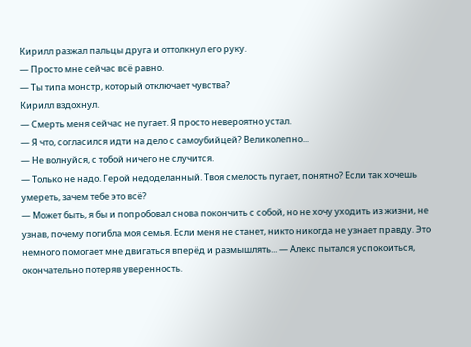Кирилл разжал пальцы друга и оттолкнул его руку.
— Просто мне сейчас всё равно.
— Ты типа монстр, который отключает чувства?
Кирилл вздохнул.
— Смерть меня сейчас не пугает. Я просто невероятно устал.
— Я что, согласился идти на дело с самоубийцей? Великолепно...
— Не волнуйся, с тобой ничего не случится.
— Только не надо. Герой недоделанный. Твоя смелость пугает, понятно? Если так хочешь умереть, зачем тебе это всё?
— Может быть, я бы и попробовал снова покончить с собой, но не хочу уходить из жизни, не узнав, почему погибла моя семья. Если меня не станет, никто никогда не узнает правду. Это немного помогает мне двигаться вперёд и размышлять... — Алекс пытался успокоиться, окончательно потеряв уверенность.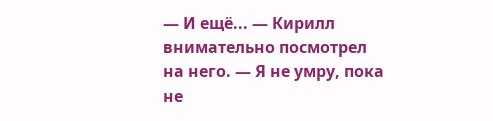— И ещё... — Кирилл внимательно посмотрел на него. — Я не умру, пока не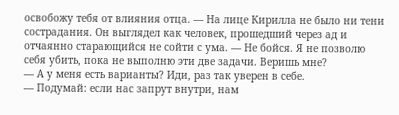освобожу тебя от влияния отца. — На лице Кирилла не было ни тени сострадания. Он выглядел как человек, прошедший через ад и отчаянно старающийся не сойти с ума. — Не бойся. Я не позволю себя убить, пока не выполню эти две задачи. Веришь мне?
— А у меня есть варианты? Иди, раз так уверен в себе.
— Подумай: если нас запрут внутри, нам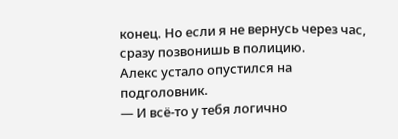конец. Но если я не вернусь через час, сразу позвонишь в полицию.
Алекс устало опустился на подголовник.
— И всё-то у тебя логично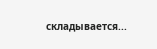складывается...